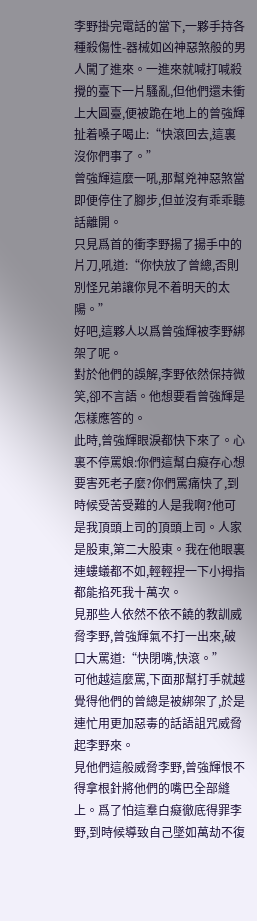李野掛完電話的當下,一夥手持各種殺傷性-器械如凶神惡煞般的男人闖了進來。一進來就喊打喊殺攪的臺下一片騷亂,但他們還未衝上大圓臺,便被跪在地上的曾強輝扯着嗓子喝止:“快滾回去,這裏沒你們事了。”
曾強輝這麼一吼,那幫兇神惡煞當即便停住了腳步,但並沒有乖乖聽話離開。
只見爲首的衝李野揚了揚手中的片刀,吼道:“你快放了曾總,否則別怪兄弟讓你見不着明天的太陽。”
好吧,這夥人以爲曾強輝被李野綁架了呢。
對於他們的誤解,李野依然保持微笑,卻不言語。他想要看曾強輝是怎樣應答的。
此時,曾強輝眼淚都快下來了。心裏不停罵娘:你們這幫白癡存心想要害死老子麼?你們罵痛快了,到時候受苦受難的人是我啊?他可是我頂頭上司的頂頭上司。人家是股東,第二大股東。我在他眼裏連螻蟻都不如,輕輕捏一下小拇指都能掐死我十萬次。
見那些人依然不依不饒的教訓威脅李野,曾強輝氣不打一出來,破口大罵道:“快閉嘴,快滾。”
可他越這麼罵,下面那幫打手就越覺得他們的曾總是被綁架了,於是連忙用更加惡毒的話語詛咒威脅起李野來。
見他們這般威脅李野,曾強輝恨不得拿根針將他們的嘴巴全部縫上。爲了怕這羣白癡徹底得罪李野,到時候導致自己墜如萬劫不復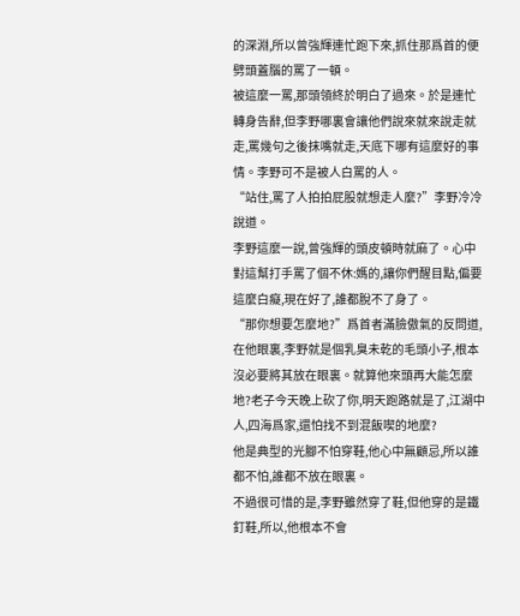的深淵,所以曾強輝連忙跑下來,抓住那爲首的便劈頭蓋腦的罵了一頓。
被這麼一罵,那頭領終於明白了過來。於是連忙轉身告辭,但李野哪裏會讓他們說來就來說走就走,罵幾句之後抹嘴就走,天底下哪有這麼好的事情。李野可不是被人白罵的人。
“站住,罵了人拍拍屁股就想走人麼?”李野冷冷說道。
李野這麼一說,曾強輝的頭皮頓時就麻了。心中對這幫打手罵了個不休:媽的,讓你們醒目點,偏要這麼白癡,現在好了,誰都脫不了身了。
“那你想要怎麼地?”爲首者滿臉傲氣的反問道,在他眼裏,李野就是個乳臭未乾的毛頭小子,根本沒必要將其放在眼裏。就算他來頭再大能怎麼地?老子今天晚上砍了你,明天跑路就是了,江湖中人,四海爲家,還怕找不到混飯喫的地麼?
他是典型的光腳不怕穿鞋,他心中無顧忌,所以誰都不怕,誰都不放在眼裏。
不過很可惜的是,李野雖然穿了鞋,但他穿的是鐵釘鞋,所以,他根本不會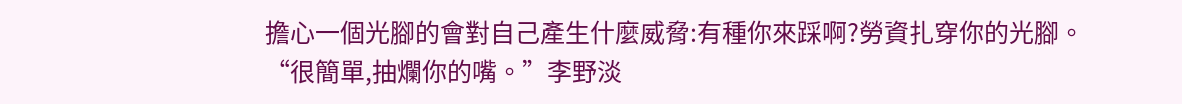擔心一個光腳的會對自己產生什麼威脅:有種你來踩啊?勞資扎穿你的光腳。
“很簡單,抽爛你的嘴。”李野淡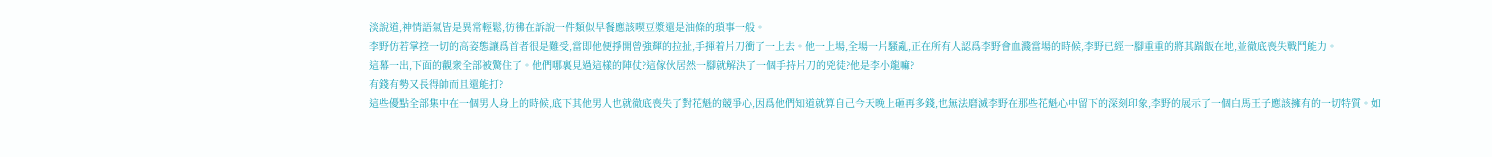淡說道,神情語氣皆是異常輕鬆,彷彿在訴說一件類似早餐應該喫豆漿還是油條的瑣事一般。
李野仿若掌控一切的高姿態讓爲首者很是難受,當即他便掙開曾強輝的拉扯,手揮着片刀衝了一上去。他一上場,全場一片騷亂,正在所有人認爲李野會血濺當場的時候,李野已經一腳重重的將其踹飯在地,並徹底喪失戰鬥能力。
這幕一出,下面的觀衆全部被驚住了。他們哪裏見過這樣的陣仗?這傢伙居然一腳就解決了一個手持片刀的兇徒?他是李小龍嘛?
有錢有勢又長得帥而且還能打?
這些優點全部集中在一個男人身上的時候,底下其他男人也就徹底喪失了對花魁的競爭心,因爲他們知道就算自己今天晚上砸再多錢,也無法磨滅李野在那些花魁心中留下的深刻印象,李野的展示了一個白馬王子應該擁有的一切特質。如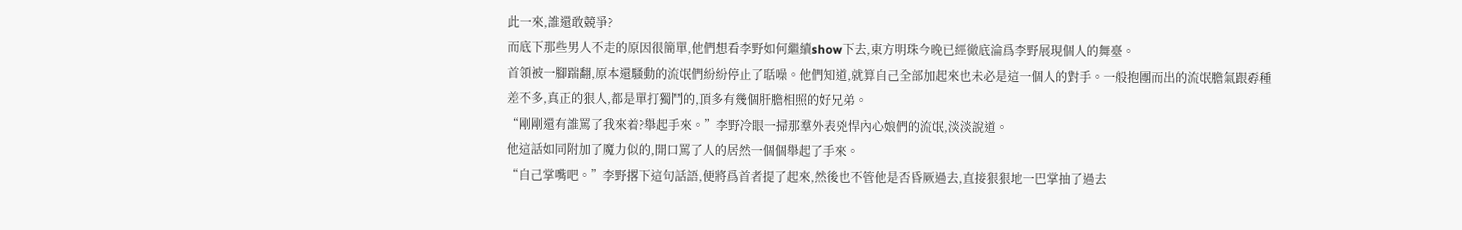此一來,誰還敢競爭?
而底下那些男人不走的原因很簡單,他們想看李野如何繼續show下去,東方明珠今晚已經徹底淪爲李野展現個人的舞臺。
首領被一腳踹翻,原本還騷動的流氓們紛紛停止了聒噪。他們知道,就算自己全部加起來也未必是這一個人的對手。一般抱團而出的流氓膽氣跟孬種差不多,真正的狠人,都是單打獨鬥的,頂多有幾個肝膽相照的好兄弟。
“剛剛還有誰罵了我來着?舉起手來。”李野冷眼一掃那羣外表兇悍內心娘們的流氓,淡淡說道。
他這話如同附加了魔力似的,開口罵了人的居然一個個舉起了手來。
“自己掌嘴吧。”李野撂下這句話語,便將爲首者提了起來,然後也不管他是否昏厥過去,直接狠狠地一巴掌抽了過去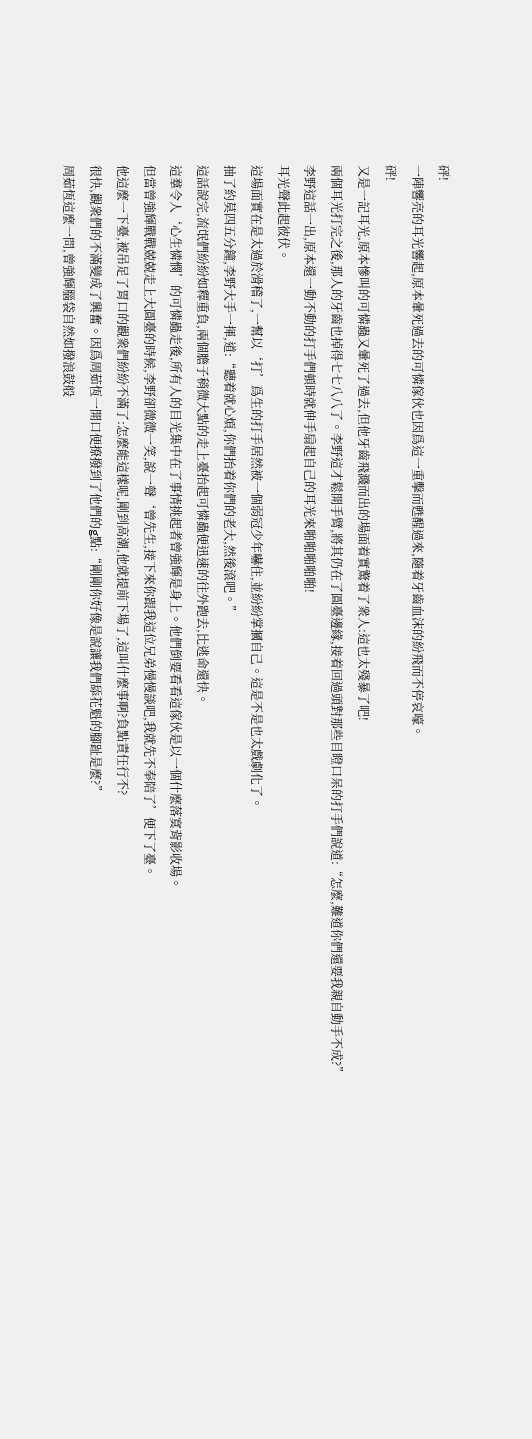砰!
一陣響亮的耳光響起,原本暈死過去的可憐傢伙也因爲這一重擊而甦醒過來,隨着牙齒血沫的紛飛而不停哀嚎。
砰!
又是一記耳光,原本慘叫的可憐蟲又暈死了過去,但他牙齒飛濺而出的場面着實驚着了衆人:這也太殘暴了吧!
兩個耳光打完之後,那人的牙齒也掉得七七八八了。李野這才鬆開手臂,將其仍在了圓臺邊緣,接着回過頭對那些目瞪口呆的打手們說道:“怎麼,難道你們還要我親自動手不成?”
李野這話一出,原本還一動不動的打手們頓時就伸手扇起自己的耳光來啪啪啪啪啪!
耳光聲此起彼伏。
這場面實在是太過於滑稽了,一幫以‘打’爲生的打手居然被一個弱冠少年嚇住,並紛紛掌摑自己。這是不是也太戲劇化了。
抽了約莫四五分鐘,李野大手一揮,道:“聽着就心煩,你們抬着你們的老大,然後滾吧。”
這話說完,流氓們紛紛如釋重負,兩個膽子稍微大點的走上臺抬起可憐蟲便迅速的往外跑去,比逃命還快。
這羣令人‘心生憐憫’的可憐蟲走後,所有人的目光集中在了事情挑起者曾強輝是身上。他們倒要看看這傢伙是以一個什麼落寞背影收場。
但當曾強輝戰戰兢兢走上大圓臺的時候,李野卻微微一笑,說一聲‘曾先生,接下來你跟我這位兄弟慢慢談吧,我就先不奉陪了’便下了臺。
他這麼一下臺,被吊足了胃口的觀衆們紛紛不滿了:怎麼能這樣呢,剛到高潮,他就提前下場了,這叫什麼事啊?負點責任行不?
很快,觀衆們的不滿變成了興奮。因爲周茹恆一開口便撩撥到了他們的g點:“剛剛你好像是說讓我們舔花魁的腳趾是麼?”
周茹恆這麼一問,曾強輝腦袋自然如撥浪鼓般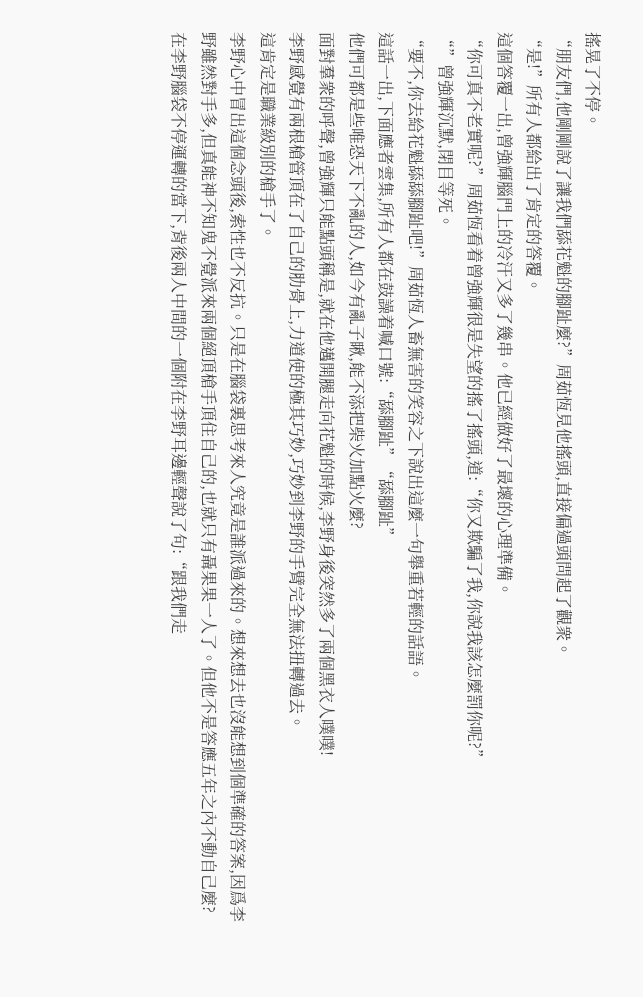搖晃了不停。
“朋友們,他剛剛說了讓我們舔花魁的腳趾麼?”周茹恆見他搖頭,直接偏過頭問起了觀衆。
“是!”所有人都給出了肯定的答覆。
這個答覆一出,曾強輝腦門上的冷汗又多了幾串。他已經做好了最壞的心理準備。
“你可真不老實呢?”周茹恆看着曾強輝很是失望的搖了搖頭,道:“你又欺騙了我,你說我該怎麼罰你呢?”
“”曾強輝沉默,閉目等死。
“要不,你去給花魁舔舔腳趾吧!”周茹恆人畜無害的笑容之下說出這麼一句舉重若輕的話語。
這話一出,下面應者雲集,所有人都在鼓譟着喊口號:“舔腳趾”“舔腳趾”
他們可都是些唯恐天下不亂的人,如今有亂子瞅,能不添把柴火加點火麼?
面對羣衆的呼聲,曾強輝只能點頭稱是,就在他邁開腿走向花魁的時候,李野身後突然多了兩個黑衣人噗噗!
李野感覺有兩根槍管頂在了自己的肋骨上,力道使的極其巧妙,巧妙到李野的手臂完全無法扭轉過去。
這肯定是職業級別的槍手了。
李野心中冒出這個念頭後,索性也不反抗。只是在腦袋裏思考來人究竟是誰派過來的。想來想去也沒能想到個準確的答案,因爲李野雖然對手多,但真能神不知鬼不覺派來兩個絕頂槍手頂住自己的,也就只有聶果果一人了。但他不是答應五年之內不動自己麼?
在李野腦袋不停運轉的當下,背後兩人中間的一個附在李野耳邊輕聲說了句:“跟我們走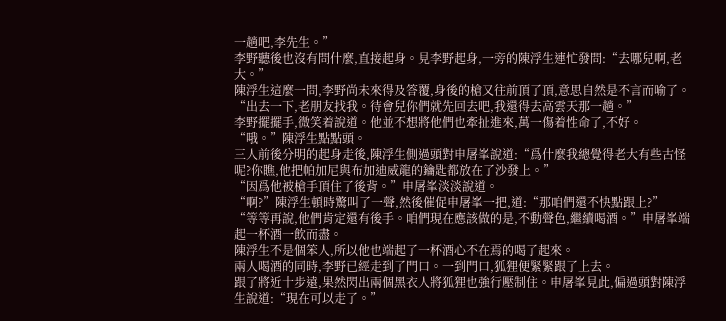一趟吧,李先生。”
李野聽後也沒有問什麼,直接起身。見李野起身,一旁的陳浮生連忙發問:“去哪兒啊,老大。”
陳浮生這麼一問,李野尚未來得及答覆,身後的槍又往前頂了頂,意思自然是不言而喻了。
“出去一下,老朋友找我。待會兒你們就先回去吧,我還得去高雲天那一趟。”
李野擺擺手,微笑着說道。他並不想將他們也牽扯進來,萬一傷着性命了,不好。
“哦。”陳浮生點點頭。
三人前後分明的起身走後,陳浮生側過頭對申屠峯說道:“爲什麼我總覺得老大有些古怪呢?你瞧,他把帕加尼與布加迪威龍的鑰匙都放在了沙發上。”
“因爲他被槍手頂住了後背。”申屠峯淡淡說道。
“啊?”陳浮生頓時驚叫了一聲,然後催促申屠峯一把,道:“那咱們還不快點跟上?”
“等等再說,他們肯定還有後手。咱們現在應該做的是,不動聲色,繼續喝酒。”申屠峯端起一杯酒一飲而盡。
陳浮生不是個笨人,所以他也端起了一杯酒心不在焉的喝了起來。
兩人喝酒的同時,李野已經走到了門口。一到門口,狐狸便緊緊跟了上去。
跟了將近十步遠,果然閃出兩個黑衣人將狐狸也強行壓制住。申屠峯見此,偏過頭對陳浮生說道:“現在可以走了。”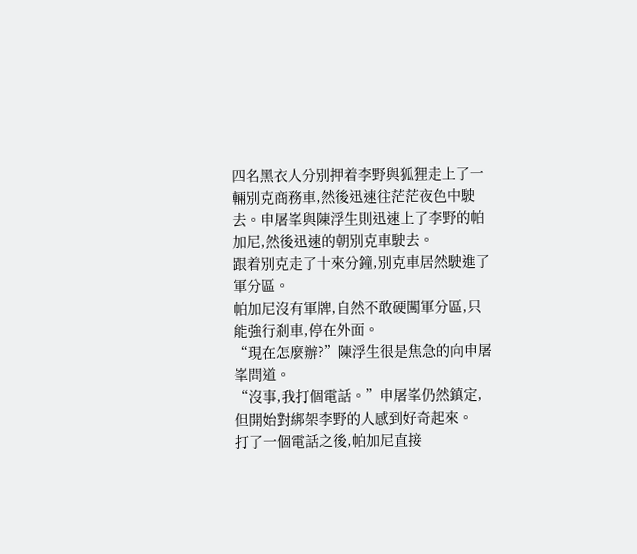四名黑衣人分別押着李野與狐狸走上了一輛別克商務車,然後迅速往茫茫夜色中駛去。申屠峯與陳浮生則迅速上了李野的帕加尼,然後迅速的朝別克車駛去。
跟着別克走了十來分鐘,別克車居然駛進了軍分區。
帕加尼沒有軍牌,自然不敢硬闖軍分區,只能強行剎車,停在外面。
“現在怎麼辦?”陳浮生很是焦急的向申屠峯問道。
“沒事,我打個電話。”申屠峯仍然鎮定,但開始對綁架李野的人感到好奇起來。
打了一個電話之後,帕加尼直接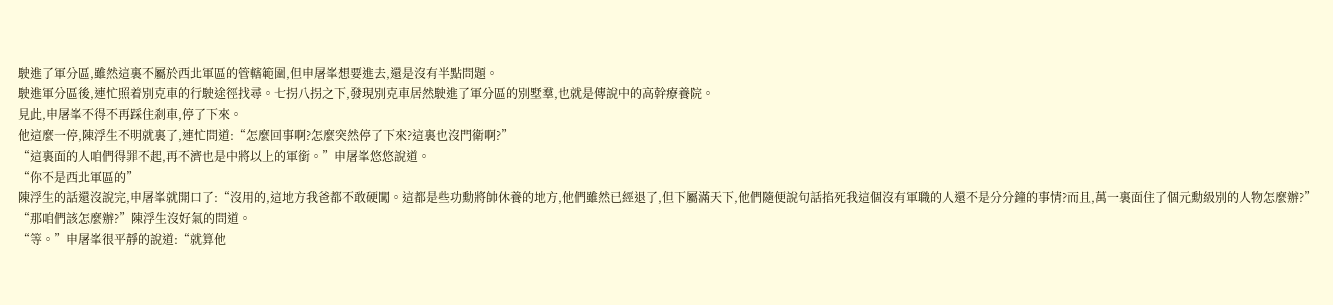駛進了軍分區,雖然這裏不屬於西北軍區的管轄範圍,但申屠峯想要進去,還是沒有半點問題。
駛進軍分區後,連忙照着別克車的行駛途徑找尋。七拐八拐之下,發現別克車居然駛進了軍分區的別墅羣,也就是傳說中的高幹療養院。
見此,申屠峯不得不再踩住剎車,停了下來。
他這麼一停,陳浮生不明就裏了,連忙問道:“怎麼回事啊?怎麼突然停了下來?這裏也沒門衛啊?”
“這裏面的人咱們得罪不起,再不濟也是中將以上的軍銜。”申屠峯悠悠說道。
“你不是西北軍區的”
陳浮生的話還沒說完,申屠峯就開口了:“沒用的,這地方我爸都不敢硬闖。這都是些功勳將帥休養的地方,他們雖然已經退了,但下屬滿天下,他們隨便說句話掐死我這個沒有軍職的人還不是分分鐘的事情?而且,萬一裏面住了個元勳級別的人物怎麼辦?”
“那咱們該怎麼辦?”陳浮生沒好氣的問道。
“等。”申屠峯很平靜的說道:“就算他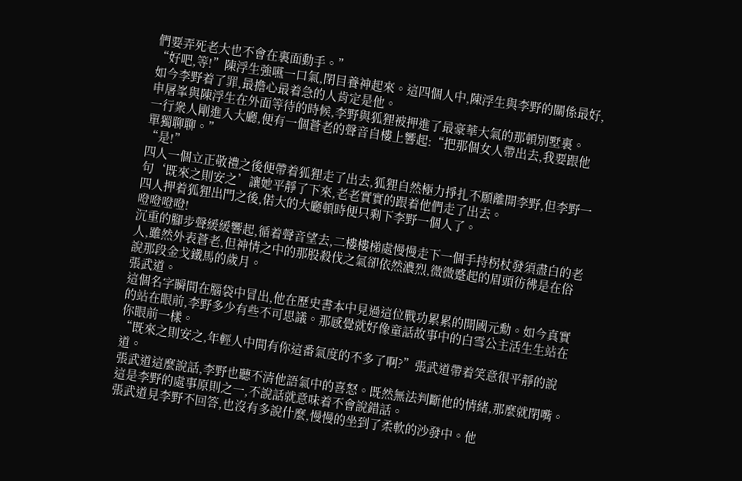們要弄死老大也不會在裏面動手。”
“好吧,等!”陳浮生強嚥一口氣,閉目養神起來。這四個人中,陳浮生與李野的關係最好,如今李野着了罪,最擔心最着急的人肯定是他。
申屠峯與陳浮生在外面等待的時候,李野與狐狸被押進了最豪華大氣的那頓別墅裏。
一行衆人剛進入大廳,便有一個蒼老的聲音自樓上響起:“把那個女人帶出去,我要跟他單獨聊聊。”
“是!”
四人一個立正敬禮之後便帶着狐狸走了出去,狐狸自然極力掙扎不願離開李野,但李野一句‘既來之則安之’讓她平靜了下來,老老實實的跟着他們走了出去。
四人押着狐狸出門之後,偌大的大廳頓時便只剩下李野一個人了。
噔噔噔噔!
沉重的腳步聲緩緩響起,循着聲音望去,二樓樓梯處慢慢走下一個手持柺杖發須盡白的老人,雖然外表蒼老,但神情之中的那股殺伐之氣卻依然濃烈,微微蹙起的眉頭彷彿是在俗說那段金戈鐵馬的歲月。
張武道。
這個名字瞬間在腦袋中冒出,他在歷史書本中見過這位戰功累累的開國元勳。如今真實的站在眼前,李野多少有些不可思議。那感覺就好像童話故事中的白雪公主活生生站在你眼前一樣。
“既來之則安之,年輕人中間有你這番氣度的不多了啊?”張武道帶着笑意很平靜的說道。
張武道這麼說話,李野也聽不清他語氣中的喜怒。既然無法判斷他的情緒,那麼就閉嘴。這是李野的處事原則之一,不說話就意味着不會說錯話。
張武道見李野不回答,也沒有多說什麼,慢慢的坐到了柔軟的沙發中。他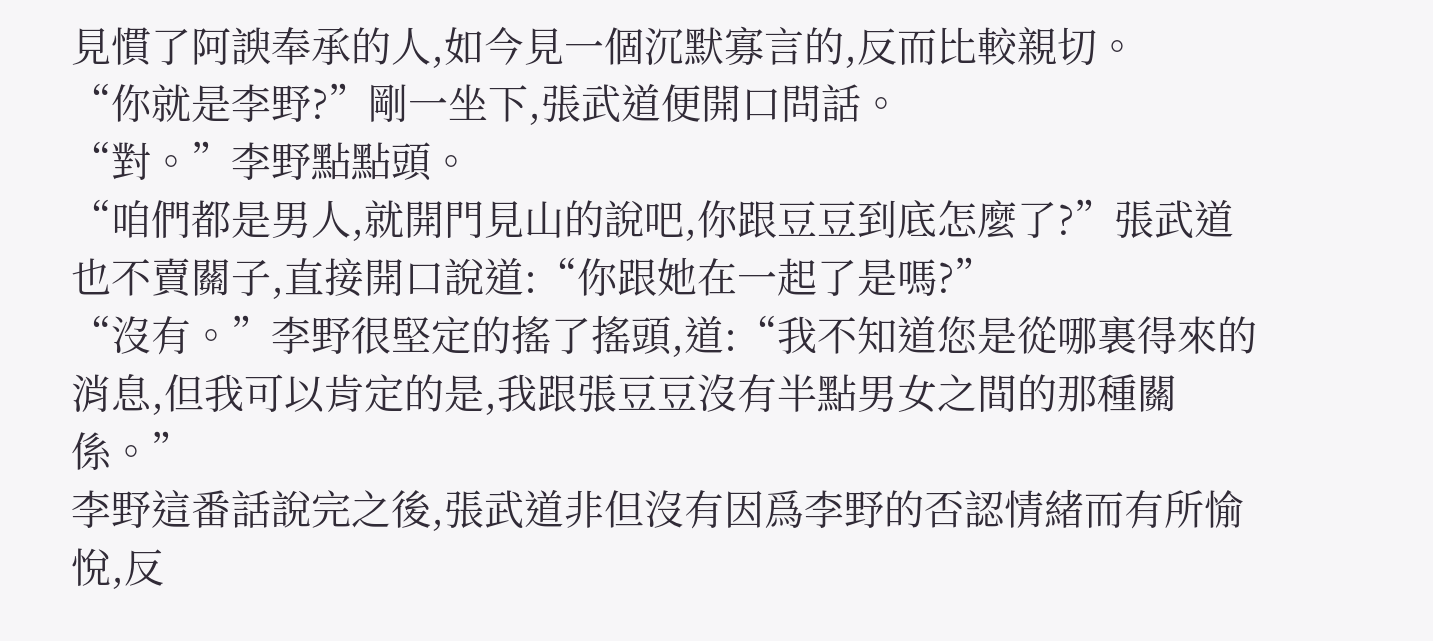見慣了阿諛奉承的人,如今見一個沉默寡言的,反而比較親切。
“你就是李野?”剛一坐下,張武道便開口問話。
“對。”李野點點頭。
“咱們都是男人,就開門見山的說吧,你跟豆豆到底怎麼了?”張武道也不賣關子,直接開口說道:“你跟她在一起了是嗎?”
“沒有。”李野很堅定的搖了搖頭,道:“我不知道您是從哪裏得來的消息,但我可以肯定的是,我跟張豆豆沒有半點男女之間的那種關係。”
李野這番話說完之後,張武道非但沒有因爲李野的否認情緒而有所愉悅,反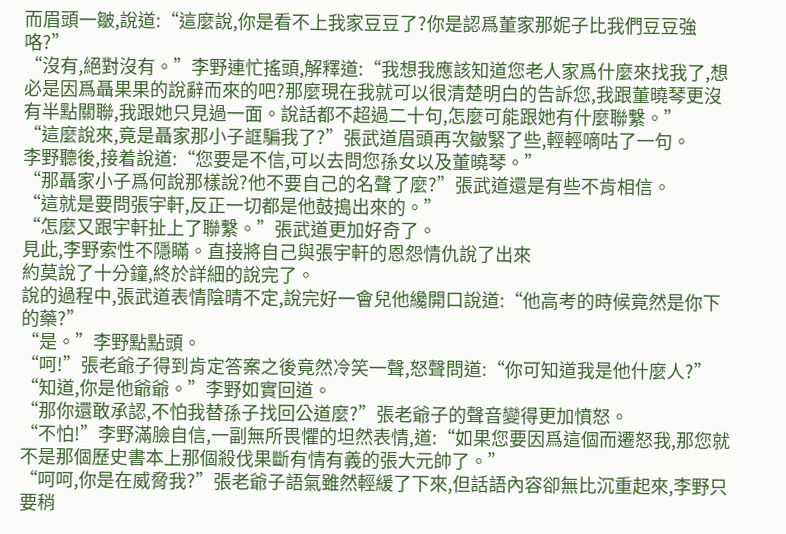而眉頭一皺,說道:“這麼說,你是看不上我家豆豆了?你是認爲董家那妮子比我們豆豆強咯?”
“沒有,絕對沒有。”李野連忙搖頭,解釋道:“我想我應該知道您老人家爲什麼來找我了,想必是因爲聶果果的說辭而來的吧?那麼現在我就可以很清楚明白的告訴您,我跟董曉琴更沒有半點關聯,我跟她只見過一面。說話都不超過二十句,怎麼可能跟她有什麼聯繫。”
“這麼說來,竟是聶家那小子誆騙我了?”張武道眉頭再次皺緊了些,輕輕嘀咕了一句。
李野聽後,接着說道:“您要是不信,可以去問您孫女以及董曉琴。”
“那聶家小子爲何說那樣說?他不要自己的名聲了麼?”張武道還是有些不肯相信。
“這就是要問張宇軒,反正一切都是他鼓搗出來的。”
“怎麼又跟宇軒扯上了聯繫。”張武道更加好奇了。
見此,李野索性不隱瞞。直接將自己與張宇軒的恩怨情仇說了出來
約莫說了十分鐘,終於詳細的說完了。
說的過程中,張武道表情陰晴不定,說完好一會兒他纔開口說道:“他高考的時候竟然是你下的藥?”
“是。”李野點點頭。
“呵!”張老爺子得到肯定答案之後竟然冷笑一聲,怒聲問道:“你可知道我是他什麼人?”
“知道,你是他爺爺。”李野如實回道。
“那你還敢承認,不怕我替孫子找回公道麼?”張老爺子的聲音變得更加憤怒。
“不怕!”李野滿臉自信,一副無所畏懼的坦然表情,道:“如果您要因爲這個而遷怒我,那您就不是那個歷史書本上那個殺伐果斷有情有義的張大元帥了。”
“呵呵,你是在威脅我?”張老爺子語氣雖然輕緩了下來,但話語內容卻無比沉重起來,李野只要稍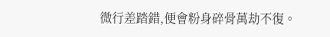微行差踏錯,便會粉身碎骨萬劫不復。